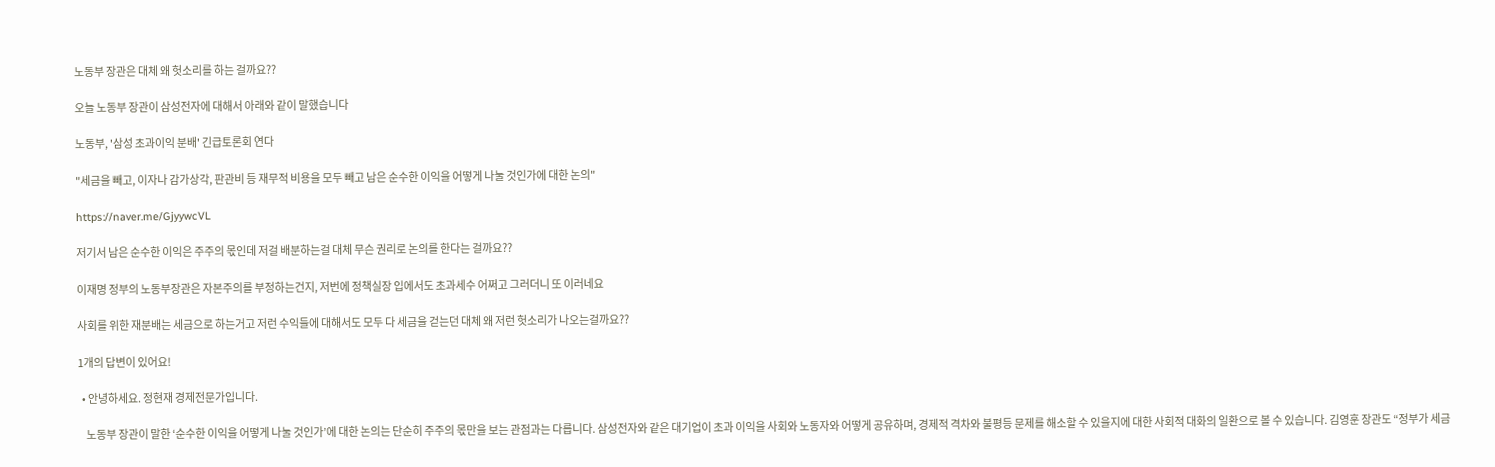노동부 장관은 대체 왜 헛소리를 하는 걸까요??

오늘 노동부 장관이 삼성전자에 대해서 아래와 같이 말했습니다

노동부, '삼성 초과이익 분배' 긴급토론회 연다

"세금을 빼고, 이자나 감가상각, 판관비 등 재무적 비용을 모두 빼고 남은 순수한 이익을 어떻게 나눌 것인가에 대한 논의"

https://naver.me/GjyywcVL

저기서 남은 순수한 이익은 주주의 몫인데 저걸 배분하는걸 대체 무슨 권리로 논의를 한다는 걸까요??

이재명 정부의 노동부장관은 자본주의를 부정하는건지, 저번에 정책실장 입에서도 초과세수 어쩌고 그러더니 또 이러네요

사회를 위한 재분배는 세금으로 하는거고 저런 수익들에 대해서도 모두 다 세금을 걷는던 대체 왜 저런 헛소리가 나오는걸까요??

1개의 답변이 있어요!

  • 안녕하세요. 정현재 경제전문가입니다.

    노동부 장관이 말한 ‘순수한 이익을 어떻게 나눌 것인가’에 대한 논의는 단순히 주주의 몫만을 보는 관점과는 다릅니다. 삼성전자와 같은 대기업이 초과 이익을 사회와 노동자와 어떻게 공유하며, 경제적 격차와 불평등 문제를 해소할 수 있을지에 대한 사회적 대화의 일환으로 볼 수 있습니다. 김영훈 장관도 “정부가 세금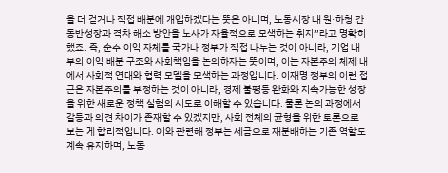을 더 걷거나 직접 배분에 개입하겠다는 뜻은 아니며, 노동시장 내 원·하청 간 동반성장과 격차 해소 방안을 노사가 자율적으로 모색하는 취지”라고 명확히 했죠. 즉, 순수 이익 자체를 국가나 정부가 직접 나누는 것이 아니라, 기업 내부의 이익 배분 구조와 사회책임을 논의하자는 뜻이며, 이는 자본주의 체제 내에서 사회적 연대와 협력 모델을 모색하는 과정입니다. 이재명 정부의 이런 접근은 자본주의를 부정하는 것이 아니라, 경제 불평등 완화와 지속가능한 성장을 위한 새로운 정책 실험의 시도로 이해할 수 있습니다. 물론 논의 과정에서 갈등과 의견 차이가 존재할 수 있겠지만, 사회 전체의 균형을 위한 토론으로 보는 게 합리적입니다. 이와 관련해 정부는 세금으로 재분배하는 기존 역할도 계속 유지하며, 노동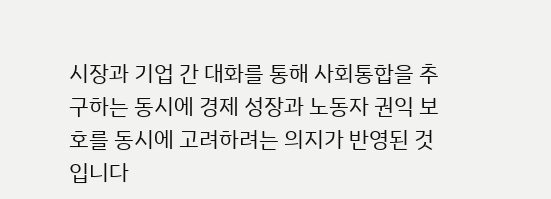시장과 기업 간 대화를 통해 사회통합을 추구하는 동시에 경제 성장과 노동자 권익 보호를 동시에 고려하려는 의지가 반영된 것입니다